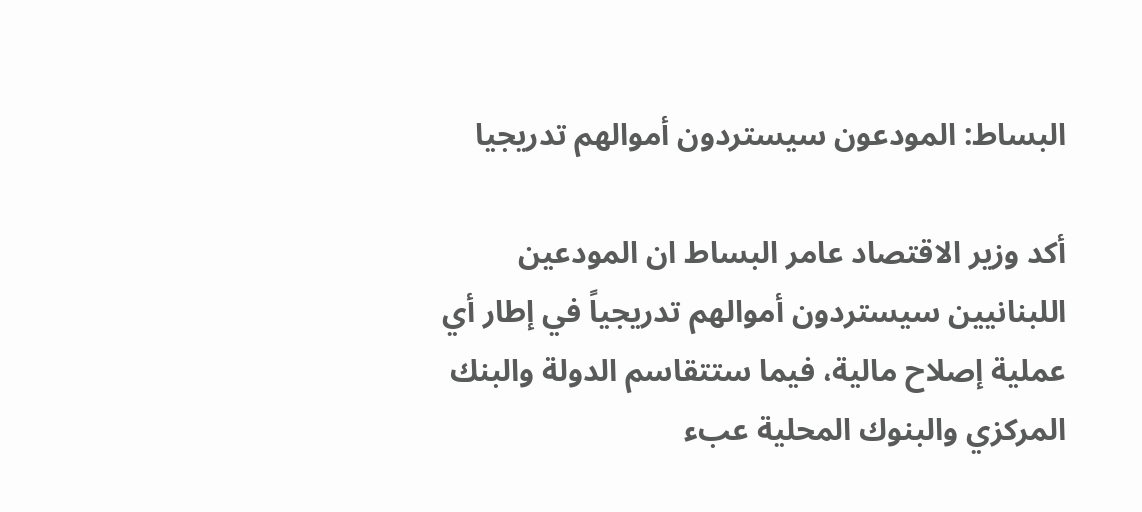البساط: المودعون سيستردون أموالهم تدريجيا

أكد وزير الاقتصاد عامر البساط ان المودعين اللبنانيين سيستردون أموالهم تدريجياً في إطار أي عملية إصلاح مالية، فيما ستتقاسم الدولة والبنك المركزي والبنوك المحلية عبء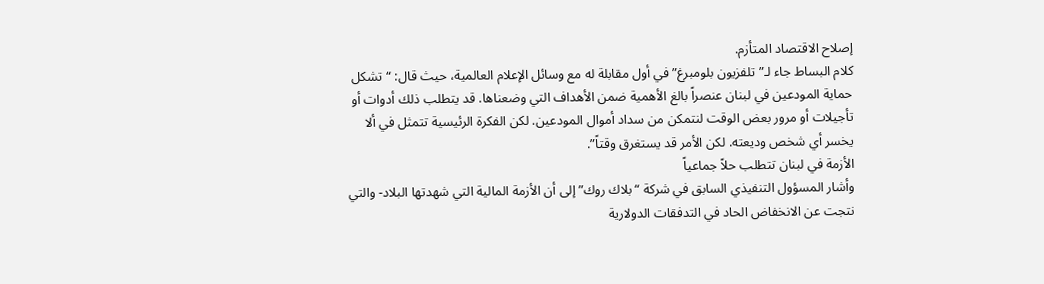إصلاح الاقتصاد المتأزم.
كلام البساط جاء لـ”تلفزيون بلومبرغ” في أول مقابلة له مع وسائل الإعلام العالمية، حيث قال: “تشكل حماية المودعين في لبنان عنصراً بالغ الأهمية ضمن الأهداف التي وضعناها. قد يتطلب ذلك أدوات أو تأجيلات أو مرور بعض الوقت لنتمكن من سداد أموال المودعين. لكن الفكرة الرئيسية تتمثل في ألا يخسر أي شخص وديعته. لكن الأمر قد يستغرق وقتاً”.
الأزمة في لبنان تتطلب حلاً جماعياً
وأشار المسؤول التنفيذي السابق في شركة “بلاك روك” إلى أن الأزمة المالية التي شهدتها البلاد- والتي نتجت عن الانخفاض الحاد في التدفقات الدولارية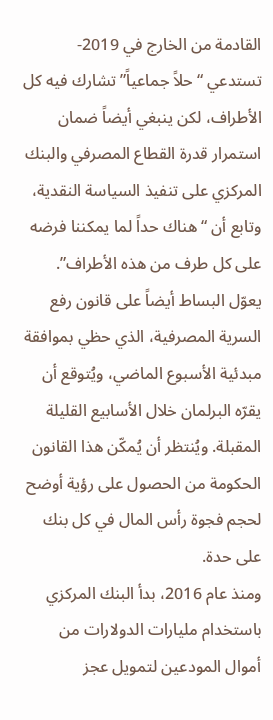القادمة من الخارج في 2019- تستدعي “حلاً جماعياً” تشارك فيه كل الأطراف، لكن ينبغي أيضاً ضمان استمرار قدرة القطاع المصرفي والبنك المركزي على تنفيذ السياسة النقدية، وتابع أن “هناك حداً لما يمكننا فرضه على كل طرف من هذه الأطراف”.
يعوّل البساط أيضاً على قانون رفع السرية المصرفية، الذي حظي بموافقة مبدئية الأسبوع الماضي، ويُتوقع أن يقرّه البرلمان خلال الأسابيع القليلة المقبلة. ويُنتظر أن يُمكّن هذا القانون الحكومة من الحصول على رؤية أوضح لحجم فجوة رأس المال في كل بنك على حدة.
ومنذ عام 2016، بدأ البنك المركزي باستخدام مليارات الدولارات من أموال المودعين لتمويل عجز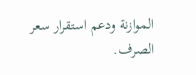الموازنة ودعم استقرار سعر الصرف.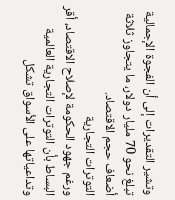وتشير التقديرات إلى أن الفجوة الإجمالية تبلغ نحو 70 مليار دولار، ما يتجاوز ثلاثة أضعاف حجم الاقتصاد.
التوترات التجارية
ورغم جهود الحكومة لإصلاح الاقتصاد، أقر البساط بأن التوترات التجارية العالمية وتداعياتها على الأسواق تشكل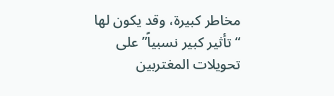مخاطر كبيرة، وقد يكون لها “تأثير كبير نسبياً” على تحويلات المغتربين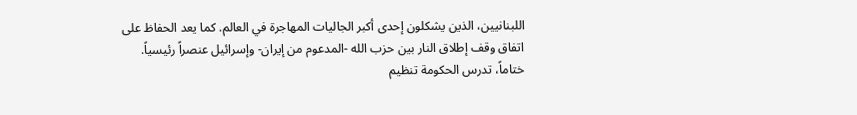اللبنانيين، الذين يشكلون إحدى أكبر الجاليات المهاجرة في العالم. كما يعد الحفاظ على اتفاق وقف إطلاق النار بين حزب الله -المدعوم من إيران- وإسرائيل عنصراً رئيسياً.
ختاماً، تدرس الحكومة تنظيم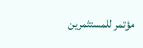مؤتمر للمستثمرين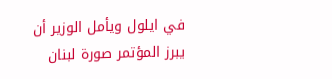في ايلول ويأمل الوزير أن يبرز المؤتمر صورة لبنان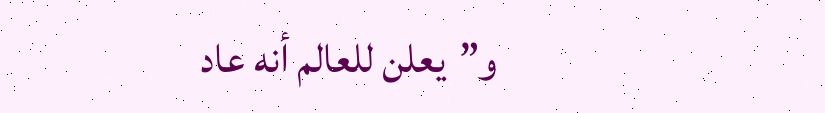و”يعلن للعالم أنه عاد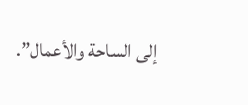إلى الساحة والأعمال”.